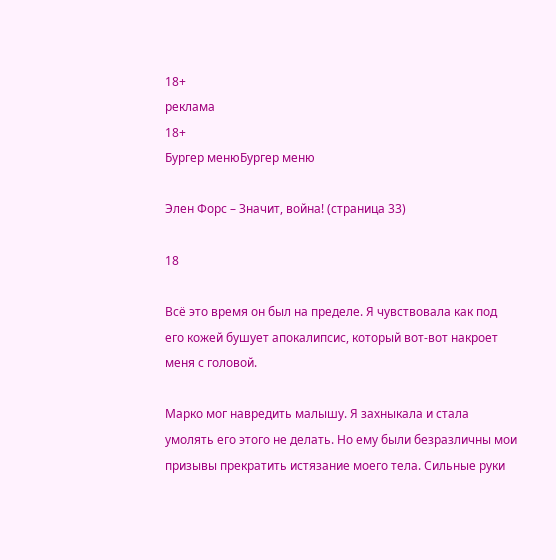18+
реклама
18+
Бургер менюБургер меню

Элен Форс – Значит, война! (страница 33)

18

Всё это время он был на пределе. Я чувствовала как под его кожей бушует апокалипсис, который вот-вот накроет меня с головой.

Марко мог навредить малышу. Я захныкала и стала умолять его этого не делать. Но ему были безразличны мои призывы прекратить истязание моего тела. Сильные руки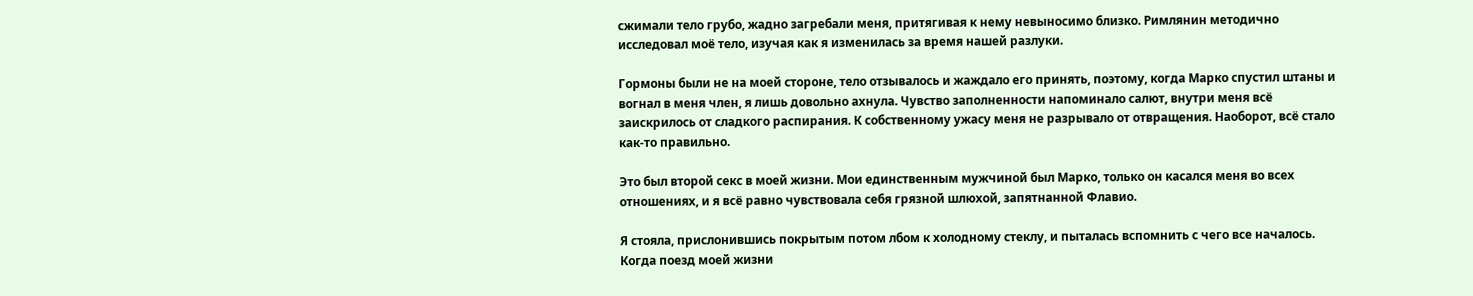сжимали тело грубо, жадно загребали меня, притягивая к нему невыносимо близко. Римлянин методично исследовал моё тело, изучая как я изменилась за время нашей разлуки.

Гормоны были не на моей стороне, тело отзывалось и жаждало его принять, поэтому, когда Марко спустил штаны и вогнал в меня член, я лишь довольно ахнула. Чувство заполненности напоминало салют, внутри меня всё заискрилось от сладкого распирания. К собственному ужасу меня не разрывало от отвращения. Наоборот, всё стало как-то правильно.

Это был второй секс в моей жизни. Мои единственным мужчиной был Марко, только он касался меня во всех отношениях, и я всё равно чувствовала себя грязной шлюхой, запятнанной Флавио.

Я стояла, прислонившись покрытым потом лбом к холодному стеклу, и пыталась вспомнить с чего все началось. Когда поезд моей жизни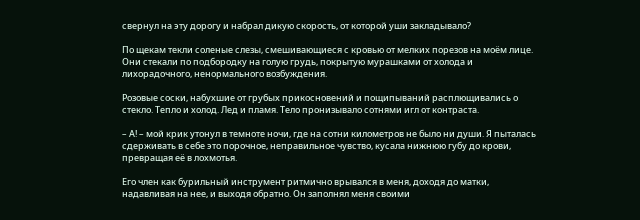свернул на эту дорогу и набрал дикую скорость, от которой уши закладывало?

По щекам текли соленые слезы, смешивающиеся с кровью от мелких порезов на моём лице. Они стекали по подбородку на голую грудь, покрытую мурашками от холода и лихорадочного, ненормального возбуждения.

Розовые соски, набухшие от грубых прикосновений и пощипываний расплющивались о стекло. Тепло и холод. Лед и пламя. Тело пронизывало сотнями игл от контраста.

– А! – мой крик утонул в темноте ночи, где на сотни километров не было ни души. Я пыталась сдерживать в себе это порочное, неправильное чувство, кусала нижнюю губу до крови, превращая её в лохмотья.

Его член как бурильный инструмент ритмично врывался в меня, доходя до матки, надавливая на нее, и выходя обратно. Он заполнял меня своими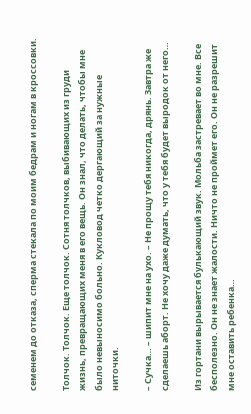семенем до отказа, сперма стекала по моим бедрам и ногам в кроссовки.

Толчок. Толчок. Еще толчок. Сотня толчков, выбивающих из груди жизнь, превращающих меня в его вещь. Он знал, что делать, чтобы мне было невыносимо больно. Кукловод четко дергающий за нужные ниточки.

– Сучка… – шипит мне на ухо. – Не прощу тебя никогда, дрянь. Завтра же сделаешь аборт. Не хочу даже думать, что у тебя будет выродок от него…

Из гортани вырывается булькающий звук. Мольба застревает во мне. Все бесполезно. Он не знает жалости. Ничто не проймет его. Он не разрешит мне оставить ребенка…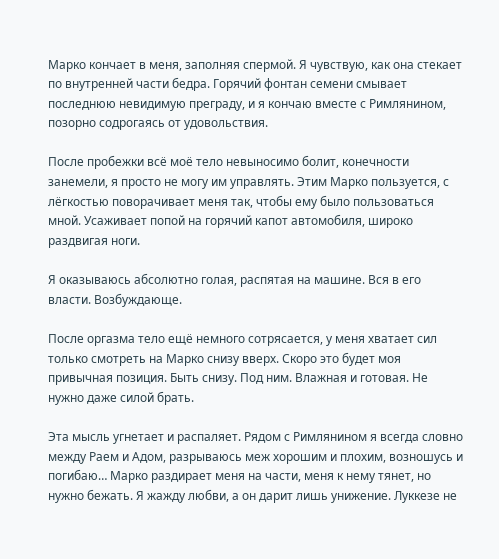Марко кончает в меня, заполняя спермой. Я чувствую, как она стекает по внутренней части бедра. Горячий фонтан семени смывает последнюю невидимую преграду, и я кончаю вместе с Римлянином, позорно содрогаясь от удовольствия.

После пробежки всё моё тело невыносимо болит, конечности занемели, я просто не могу им управлять. Этим Марко пользуется, с лёгкостью поворачивает меня так, чтобы ему было пользоваться мной. Усаживает попой на горячий капот автомобиля, широко раздвигая ноги.

Я оказываюсь абсолютно голая, распятая на машине. Вся в его власти. Возбуждающе.

После оргазма тело ещё немного сотрясается, у меня хватает сил только смотреть на Марко снизу вверх. Скоро это будет моя привычная позиция. Быть снизу. Под ним. Влажная и готовая. Не нужно даже силой брать.

Эта мысль угнетает и распаляет. Рядом с Римлянином я всегда словно между Раем и Адом, разрываюсь меж хорошим и плохим, возношусь и погибаю… Марко раздирает меня на части, меня к нему тянет, но нужно бежать. Я жажду любви, а он дарит лишь унижение. Луккезе не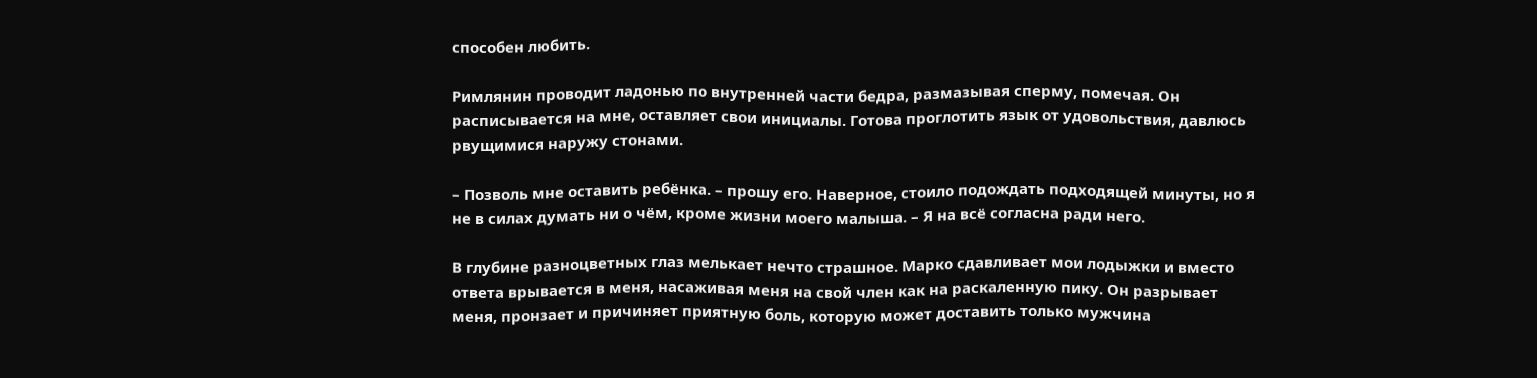способен любить.

Римлянин проводит ладонью по внутренней части бедра, размазывая сперму, помечая. Он расписывается на мне, оставляет свои инициалы. Готова проглотить язык от удовольствия, давлюсь рвущимися наружу стонами.

– Позволь мне оставить ребёнка. – прошу его. Наверное, стоило подождать подходящей минуты, но я не в силах думать ни о чём, кроме жизни моего малыша. – Я на всё согласна ради него.

В глубине разноцветных глаз мелькает нечто страшное. Марко сдавливает мои лодыжки и вместо ответа врывается в меня, насаживая меня на свой член как на раскаленную пику. Он разрывает меня, пронзает и причиняет приятную боль, которую может доставить только мужчина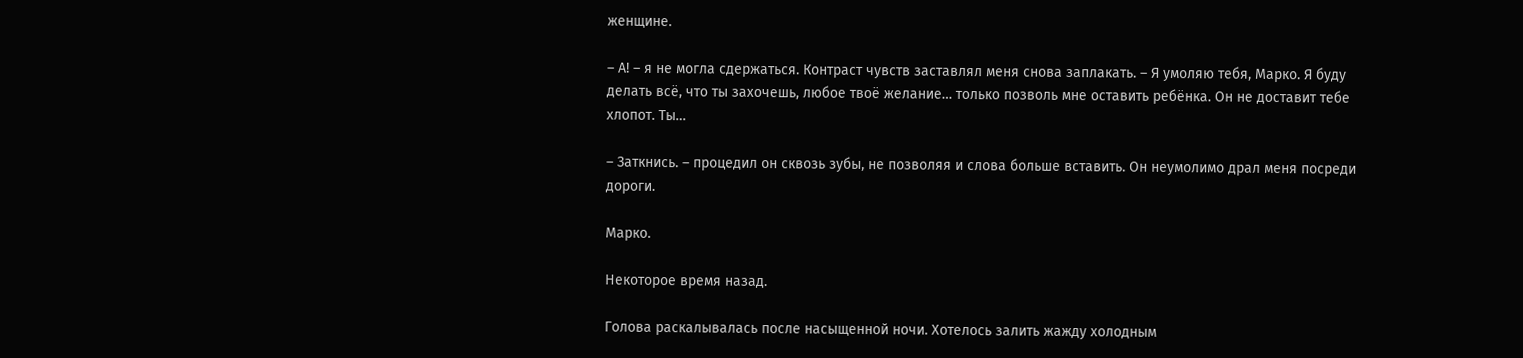женщине.

– А! – я не могла сдержаться. Контраст чувств заставлял меня снова заплакать. – Я умоляю тебя, Марко. Я буду делать всё, что ты захочешь, любое твоё желание… только позволь мне оставить ребёнка. Он не доставит тебе хлопот. Ты…

– Заткнись. – процедил он сквозь зубы, не позволяя и слова больше вставить. Он неумолимо драл меня посреди дороги.

Марко.

Некоторое время назад.

Голова раскалывалась после насыщенной ночи. Хотелось залить жажду холодным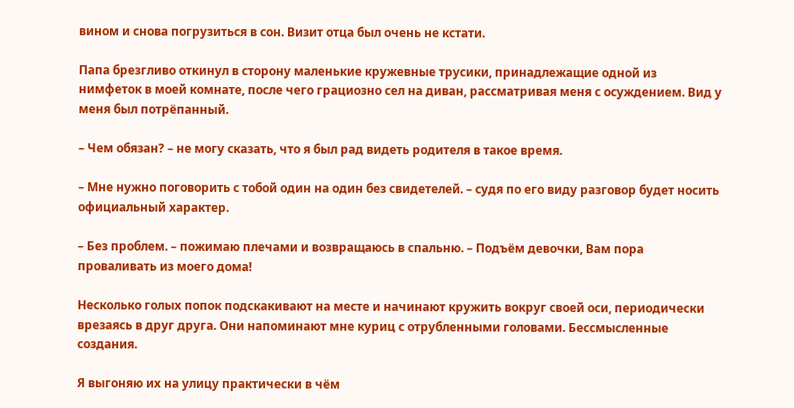вином и снова погрузиться в сон. Визит отца был очень не кстати.

Папа брезгливо откинул в сторону маленькие кружевные трусики, принадлежащие одной из нимфеток в моей комнате, после чего грациозно сел на диван, рассматривая меня с осуждением. Вид у меня был потрёпанный.

– Чем обязан? – не могу сказать, что я был рад видеть родителя в такое время.

– Мне нужно поговорить с тобой один на один без свидетелей. – судя по его виду разговор будет носить официальный характер.

– Без проблем. – пожимаю плечами и возвращаюсь в спальню. – Подъём девочки, Вам пора проваливать из моего дома!

Несколько голых попок подскакивают на месте и начинают кружить вокруг своей оси, периодически врезаясь в друг друга. Они напоминают мне куриц с отрубленными головами. Бессмысленные создания.

Я выгоняю их на улицу практически в чём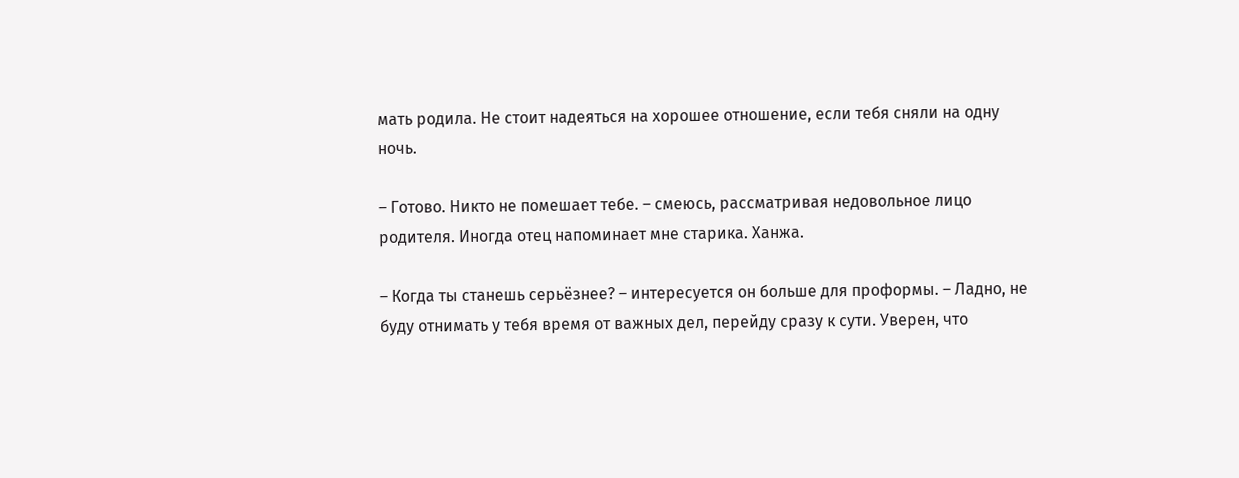мать родила. Не стоит надеяться на хорошее отношение, если тебя сняли на одну ночь.

– Готово. Никто не помешает тебе. – смеюсь, рассматривая недовольное лицо родителя. Иногда отец напоминает мне старика. Ханжа.

– Когда ты станешь серьёзнее? – интересуется он больше для проформы. – Ладно, не буду отнимать у тебя время от важных дел, перейду сразу к сути. Уверен, что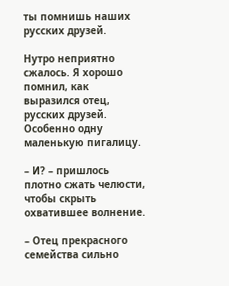ты помнишь наших русских друзей.

Нутро неприятно сжалось. Я хорошо помнил, как выразился отец, русских друзей. Особенно одну маленькую пигалицу.

– И? – пришлось плотно сжать челюсти, чтобы скрыть охватившее волнение.

– Отец прекрасного семейства сильно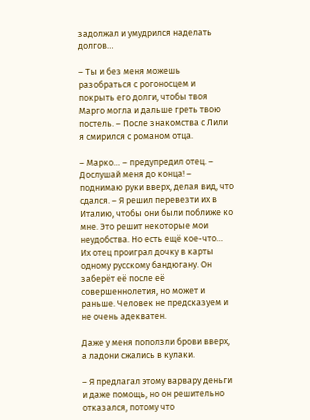задолжал и умудрился наделать долгов…

– Ты и без меня можешь разобраться с рогоносцем и покрыть его долги, чтобы твоя Марго могла и дальше греть твою постель. – После знакомства с Лили я смирился с романом отца.

– Марко… – предупредил отец. – Дослушай меня до конца! – поднимаю руки вверх, делая вид, что сдался. – Я решил перевезти их в Италию, чтобы они были поближе ко мне. Это решит некоторые мои неудобства. Но есть ещё кое-что… Их отец проиграл дочку в карты одному русскому бандюгану. Он заберёт её после её совершеннолетия, но может и раньше. Человек не предсказуем и не очень адекватен.

Даже у меня поползли брови вверх, а ладони сжались в кулаки.

– Я предлагал этому варвару деньги и даже помощь, но он решительно отказался, потому что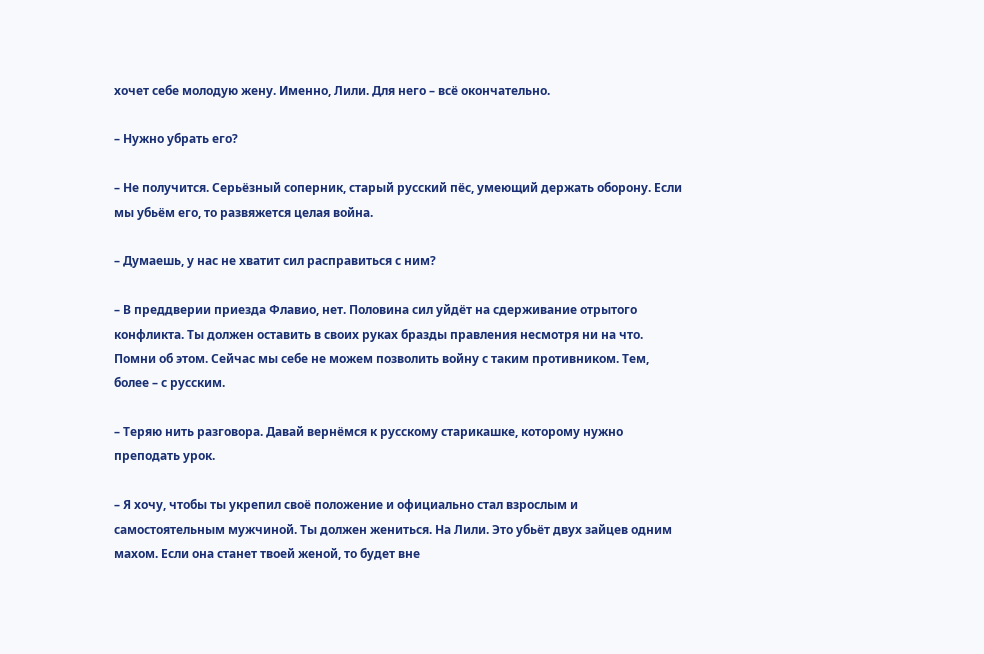хочет себе молодую жену. Именно, Лили. Для него – всё окончательно.

– Нужно убрать его?

– Не получится. Серьёзный соперник, старый русский пёс, умеющий держать оборону. Если мы убьём его, то развяжется целая война.

– Думаешь, у нас не хватит сил расправиться с ним?

– В преддверии приезда Флавио, нет. Половина сил уйдёт на сдерживание отрытого конфликта. Ты должен оставить в своих руках бразды правления несмотря ни на что. Помни об этом. Сейчас мы себе не можем позволить войну с таким противником. Тем, более – с русским.

– Теряю нить разговора. Давай вернёмся к русскому старикашке, которому нужно преподать урок.

– Я хочу, чтобы ты укрепил своё положение и официально стал взрослым и самостоятельным мужчиной. Ты должен жениться. На Лили. Это убьёт двух зайцев одним махом. Если она станет твоей женой, то будет вне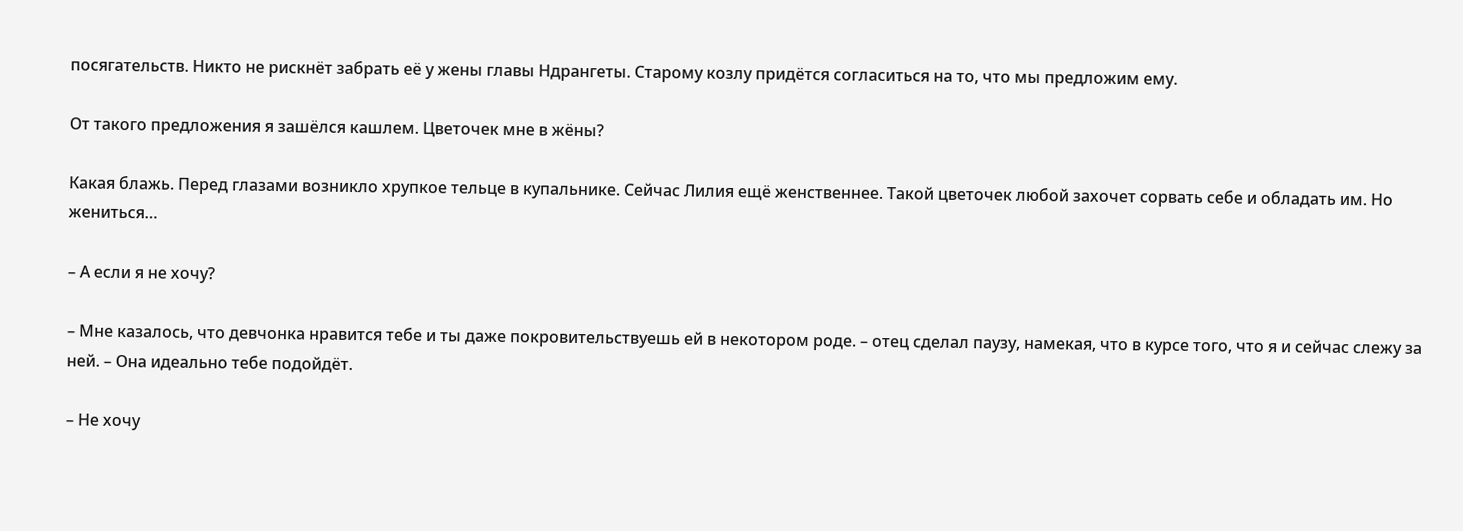посягательств. Никто не рискнёт забрать её у жены главы Ндрангеты. Старому козлу придётся согласиться на то, что мы предложим ему.

От такого предложения я зашёлся кашлем. Цветочек мне в жёны?

Какая блажь. Перед глазами возникло хрупкое тельце в купальнике. Сейчас Лилия ещё женственнее. Такой цветочек любой захочет сорвать себе и обладать им. Но жениться…

– А если я не хочу?

– Мне казалось, что девчонка нравится тебе и ты даже покровительствуешь ей в некотором роде. – отец сделал паузу, намекая, что в курсе того, что я и сейчас слежу за ней. – Она идеально тебе подойдёт.

– Не хочу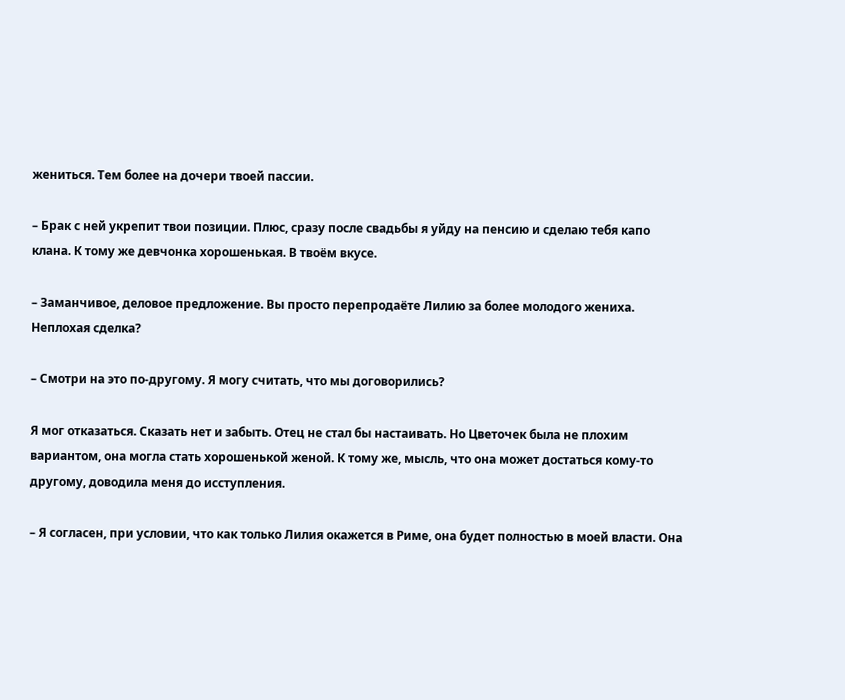жениться. Тем более на дочери твоей пассии.

– Брак с ней укрепит твои позиции. Плюс, сразу после свадьбы я уйду на пенсию и сделаю тебя капо клана. К тому же девчонка хорошенькая. В твоём вкусе.

– Заманчивое, деловое предложение. Вы просто перепродаёте Лилию за более молодого жениха. Неплохая сделка?

– Смотри на это по-другому. Я могу считать, что мы договорились?

Я мог отказаться. Сказать нет и забыть. Отец не стал бы настаивать. Но Цветочек была не плохим вариантом, она могла стать хорошенькой женой. К тому же, мысль, что она может достаться кому-то другому, доводила меня до исступления.

– Я согласен, при условии, что как только Лилия окажется в Риме, она будет полностью в моей власти. Она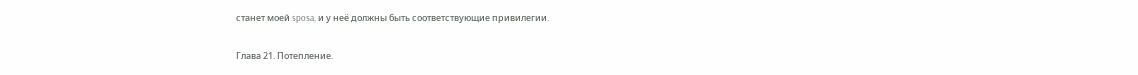станет моей sposa, и у неё должны быть соответствующие привилегии.

Глава 21. Потепление.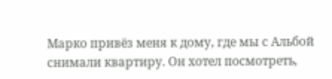Марко привёз меня к дому, где мы с Альбой снимали квартиру. Он хотел посмотреть,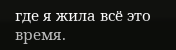где я жила всё это время.